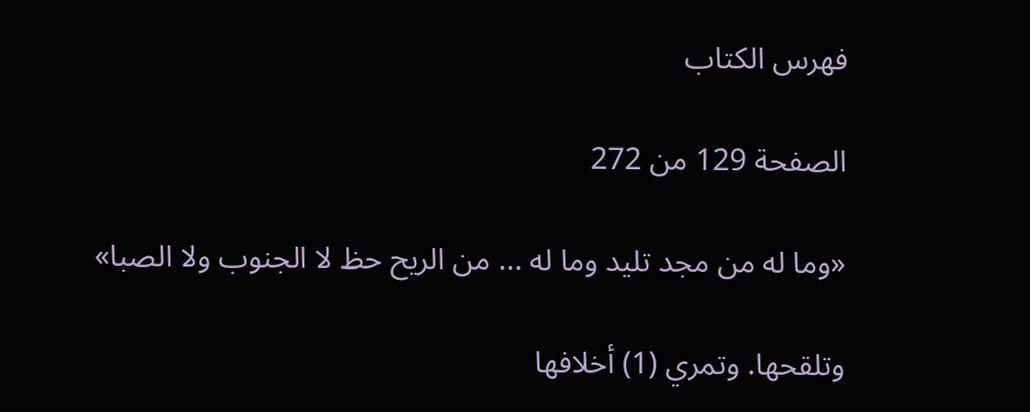فهرس الكتاب

الصفحة 129 من 272

«وما له من مجد تليد وما له ... من الريح حظ لا الجنوب ولا الصبا»

وتلقحها. وتمري (1) أخلافها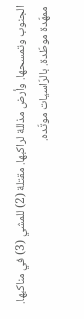الجنوب وتمسحها. وأرض مذللة لراكبها. مقتلة (2) للمشي (3) في مناكبها. ممهّدة موطّدة. بالرّاسيات موتّده.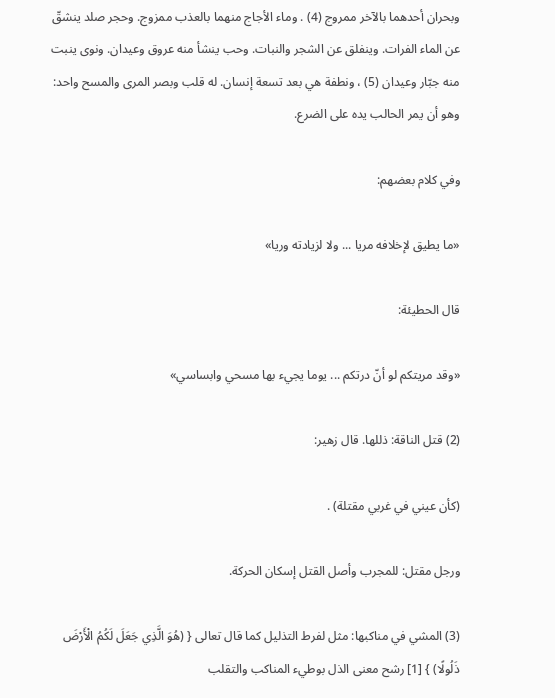وبحران أحدهما بالآخر ممروج (4) . وماء الأجاج منهما بالعذب ممزوج. وحجر صلد ينشقّ عن الماء الفرات. وينفلق عن الشجر والنبات. وحب ينشأ منه عروق وعيدان. ونوى ينبت منه جبّار وعيدان (5) ، ونطفة هي بعد تسعة إنسان. له قلب وبصر المرى والمسح واحد: وهو أن يمر الحالب يده على الضرع.

وفي كلام بعضهم:

«ما يطيق لإخلافه مريا ... ولا لزيادته وريا»

قال الحطيئة:

«وقد مريتكم لو أنّ درتكم ... يوما يجيء بها مسحي وابساسي»

(2) قتل الناقة: ذللها. قال زهير:

(كأن عيني في غربي مقتلة) .

ورجل مقتل: للمجرب وأصل القتل إسكان الحركة.

(3) المشي في مناكبها: مثل لفرط التذليل كما قال تعالى { (هُوَ الَّذِي جَعَلَ لَكُمُ الْأَرْضَ ذَلُولًا) } [1] رشح معنى الذل بوطيء المناكب والتقلب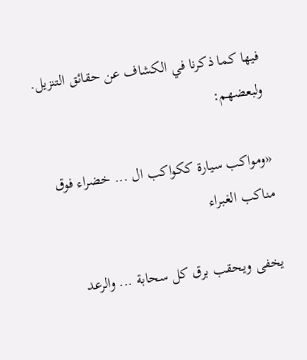فيها كما ذكرنا في الكشاف عن حقائق التنزيل. ولبعضهم:

«ومواكب سيارة ككواكب ال ... خضراء فوق مناكب الغبراء

يخفى ويحقب برق كل سحابة ... والرعد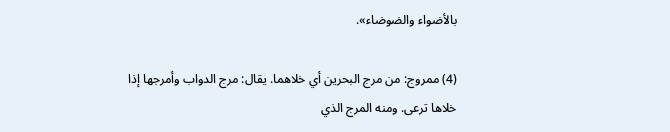بالأضواء والضوضاء».

(4) ممروج: من مرج البحرين أي خلاهما. يقال: مرج الدواب وأمرجها إذا خلاها ترعى. ومنه المرج الذي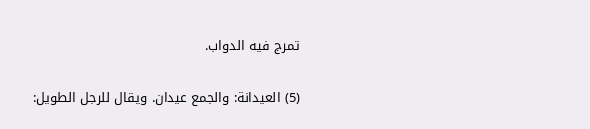تمرج فيه الدواب.

(5) العيدانة: والجمع عيدان. ويقال للرجل الطويل: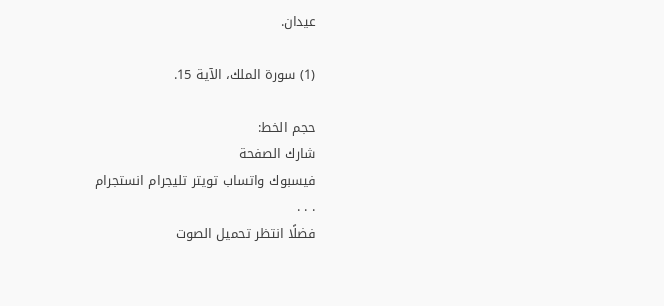عيدان.

(1) سورة الملك، الآية 15.

حجم الخط:
شارك الصفحة
فيسبوك واتساب تويتر تليجرام انستجرام
. . .
فضلًا انتظر تحميل الصوت